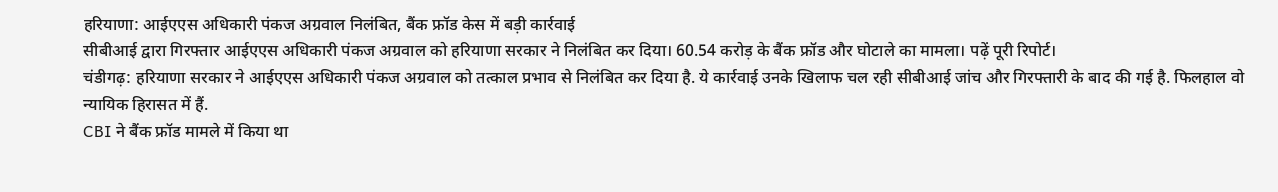हरियाणा: आईएएस अधिकारी पंकज अग्रवाल निलंबित, बैंक फ्रॉड केस में बड़ी कार्रवाई
सीबीआई द्वारा गिरफ्तार आईएएस अधिकारी पंकज अग्रवाल को हरियाणा सरकार ने निलंबित कर दिया। 60.54 करोड़ के बैंक फ्रॉड और घोटाले का मामला। पढ़ें पूरी रिपोर्ट।
चंडीगढ़: हरियाणा सरकार ने आईएएस अधिकारी पंकज अग्रवाल को तत्काल प्रभाव से निलंबित कर दिया है. ये कार्रवाई उनके खिलाफ चल रही सीबीआई जांच और गिरफ्तारी के बाद की गई है. फिलहाल वो न्यायिक हिरासत में हैं.
CBI ने बैंक फ्रॉड मामले में किया था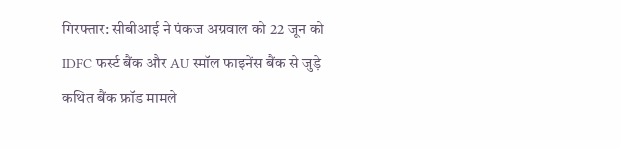गिरफ्तार: सीबीआई ने पंकज अग्रवाल को 22 जून को IDFC फर्स्ट बैंक और AU स्मॉल फाइनेंस बैंक से जुड़े कथित बैंक फ्रॉड मामले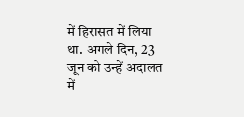में हिरासत में लिया था. अगले दिन, 23 जून को उन्हें अदालत में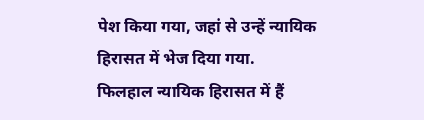पेश किया गया, जहां से उन्हें न्यायिक हिरासत में भेज दिया गया.
फिलहाल न्यायिक हिरासत में हैं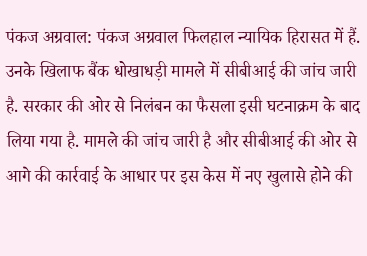पंकज अग्रवाल: पंकज अग्रवाल फिलहाल न्यायिक हिरासत में हैं. उनके खिलाफ बैंक धोखाधड़ी मामले में सीबीआई की जांच जारी है. सरकार की ओर से निलंबन का फैसला इसी घटनाक्रम के बाद लिया गया है. मामले की जांच जारी है और सीबीआई की ओर से आगे की कार्रवाई के आधार पर इस केस में नए खुलासे होने की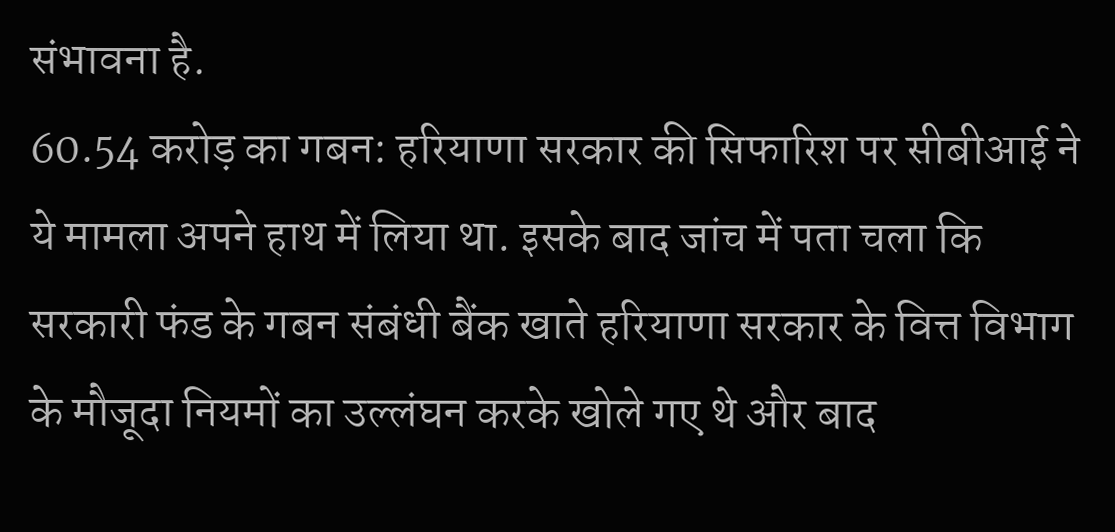संभावना है.
60.54 करोड़ का गबन: हरियाणा सरकार की सिफारिश पर सीबीआई ने ये मामला अपने हाथ में लिया था. इसके बाद जांच में पता चला कि सरकारी फंड के गबन संबंधी बैंक खाते हरियाणा सरकार के वित्त विभाग के मौजूदा नियमों का उल्लंघन करके खोले गए थे और बाद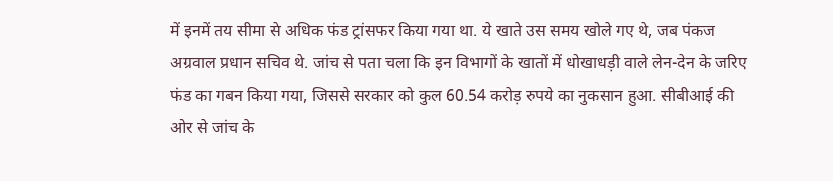में इनमें तय सीमा से अधिक फंड ट्रांसफर किया गया था. ये खाते उस समय खोले गए थे, जब पंकज अग्रवाल प्रधान सचिव थे. जांच से पता चला कि इन विभागों के खातों में धोखाधड़ी वाले लेन-देन के जरिए फंड का गबन किया गया, जिससे सरकार को कुल 60.54 करोड़ रुपये का नुकसान हुआ. सीबीआई की ओर से जांच के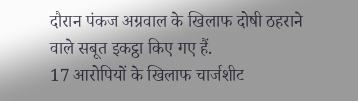दौरान पंकज अग्रवाल के खिलाफ दोषी ठहराने वाले सबूत इकट्ठा किए गए हैं.
17 आरोपियों के खिलाफ चार्जशीट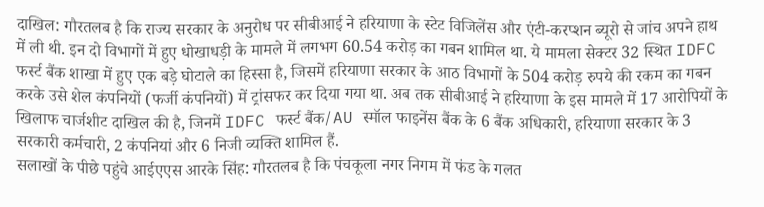दाखिल: गौरतलब है कि राज्य सरकार के अनुरोध पर सीबीआई ने हरियाणा के स्टेट विजिलेंस और एंटी-करप्शन ब्यूरो से जांच अपने हाथ में ली थी. इन दो विभागों में हुए धोखाधड़ी के मामले में लगभग 60.54 करोड़ का गबन शामिल था. ये मामला सेक्टर 32 स्थित IDFC फर्स्ट बैंक शाखा में हुए एक बड़े घोटाले का हिस्सा है, जिसमें हरियाणा सरकार के आठ विभागों के 504 करोड़ रुपये की रकम का गबन करके उसे शेल कंपनियों (फर्जी कंपनियों) में ट्रांसफर कर दिया गया था. अब तक सीबीआई ने हरियाणा के इस मामले में 17 आरोपियों के खिलाफ चार्जशीट दाखिल की है, जिनमें IDFC फर्स्ट बैंक/AU स्मॉल फाइनेंस बैंक के 6 बैंक अधिकारी, हरियाणा सरकार के 3 सरकारी कर्मचारी, 2 कंपनियां और 6 निजी व्यक्ति शामिल हैं.
सलाखों के पीछे पहुंचे आईएएस आरके सिंह: गौरतलब है कि पंचकूला नगर निगम में फंड के गलत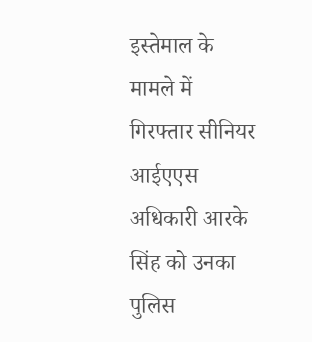इस्तेमाल के मामले में गिरफ्तार सीनियर आईएएस अधिकारी आरके सिंह को उनका पुलिस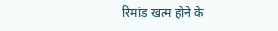रिमांड खत्म होने के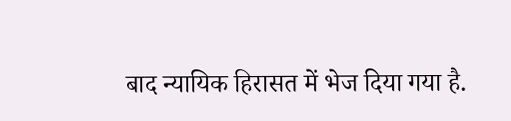बाद न्यायिक हिरासत में भेज दिया गया है.